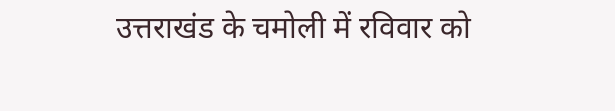उत्तराखंड के चमोली में रविवार को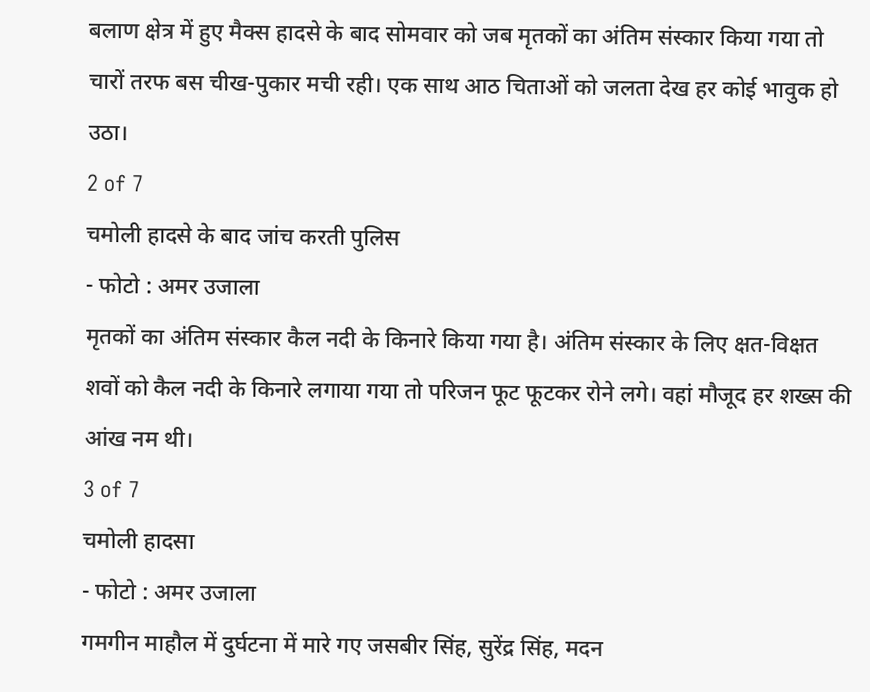बलाण क्षेत्र में हुए मैक्स हादसे के बाद सोमवार को जब मृतकों का अंतिम संस्कार किया गया तो चारों तरफ बस चीख-पुकार मची रही। एक साथ आठ चिताओं को जलता देख हर कोई भावुक हो उठा।
2 of 7
चमोली हादसे के बाद जांच करती पुलिस
- फोटो : अमर उजाला
मृतकों का अंतिम संस्कार कैल नदी के किनारे किया गया है। अंतिम संस्कार के लिए क्षत-विक्षत शवों को कैल नदी के किनारे लगाया गया तो परिजन फूट फूटकर रोने लगे। वहां मौजूद हर शख्स की आंख नम थी।
3 of 7
चमोली हादसा
- फोटो : अमर उजाला
गमगीन माहौल में दुर्घटना में मारे गए जसबीर सिंह, सुरेंद्र सिंह, मदन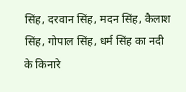सिंह, दरवान सिंह, मदन सिंह, कैलाश सिंह, गोपाल सिंह, धर्म सिंह का नदी के किनारे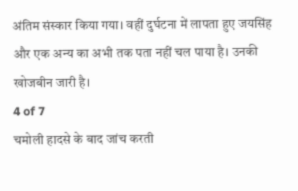अंतिम संस्कार किया गया। वहीं दुर्घटना में लापता हुए जयसिंह और एक अन्य का अभी तक पता नहीं चल पाया है। उनकी खोजबीन जारी है।
4 of 7
चमोली हादसे के बाद जांच करती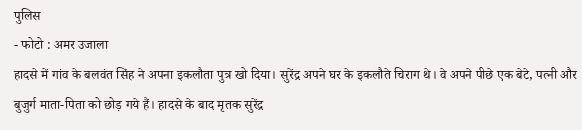पुलिस
- फोटो : अमर उजाला
हादसे में गांव के बलवंत सिंह ने अपना इकलौता पुत्र खो दिया। सुरेंद्र अपने घर के इकलौते चिराग थे। वे अपने पीछे एक बेटे, पत्नी और बुजुर्ग माता-पिता को छोड़ गये हैं। हादसे के बाद मृतक सुरेंद्र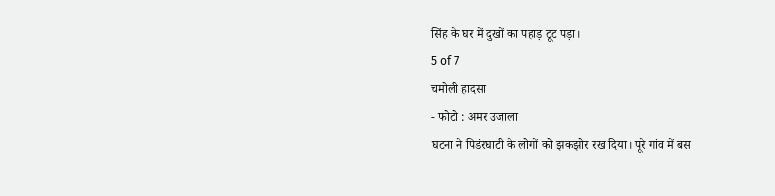सिंह के घर में दुखों का पहाड़ टूट पड़ा।
5 of 7
चमोली हादसा
- फोटो : अमर उजाला
घटना ने पिडंरघाटी के लोगों को झकझोर रख दिया। पूरे गांव में बस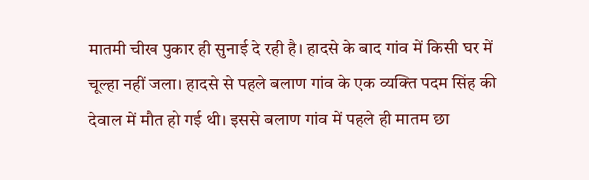मातमी चीख पुकार ही सुनाई दे रही है। हादसे के बाद गांव में किसी घर में चूल्हा नहीं जला। हादसे से पहले बलाण गांव के एक व्यक्ति पदम सिंह की देवाल में मौत हो गई थी। इससे बलाण गांव में पहले ही मातम छा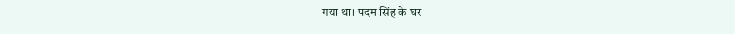गया था। पदम सिंह के घर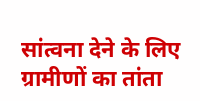सांत्वना देने के लिए ग्रामीणों का तांता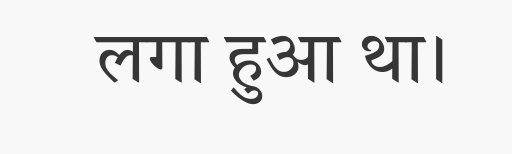लगा हुआ था।